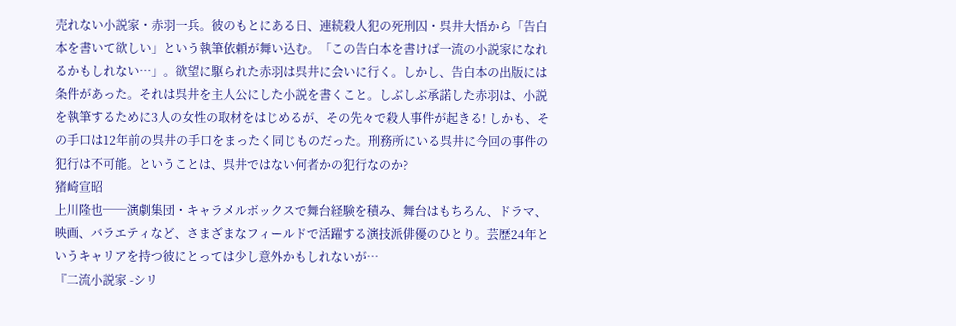売れない小説家・赤羽一兵。彼のもとにある日、連続殺人犯の死刑囚・呉井大悟から「告白本を書いて欲しい」という執筆依頼が舞い込む。「この告白本を書けば一流の小説家になれるかもしれない…」。欲望に駆られた赤羽は呉井に会いに行く。しかし、告白本の出版には条件があった。それは呉井を主人公にした小説を書くこと。しぶしぶ承諾した赤羽は、小説を執筆するために3人の女性の取材をはじめるが、その先々で殺人事件が起きる! しかも、その手口は12年前の呉井の手口をまったく同じものだった。刑務所にいる呉井に今回の事件の犯行は不可能。ということは、呉井ではない何者かの犯行なのか?
猪崎宣昭
上川隆也──演劇集団・キャラメルボックスで舞台経験を積み、舞台はもちろん、ドラマ、映画、バラエティなど、さまざまなフィールドで活躍する演技派俳優のひとり。芸歴24年というキャリアを持つ彼にとっては少し意外かもしれないが…
『二流小説家 -シリ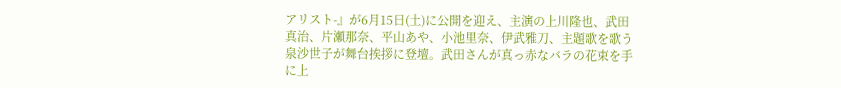アリスト-』が6月15日(土)に公開を迎え、主演の上川隆也、武田真治、片瀬那奈、平山あや、小池里奈、伊武雅刀、主題歌を歌う泉沙世子が舞台挨拶に登壇。武田さんが真っ赤なバラの花束を手に上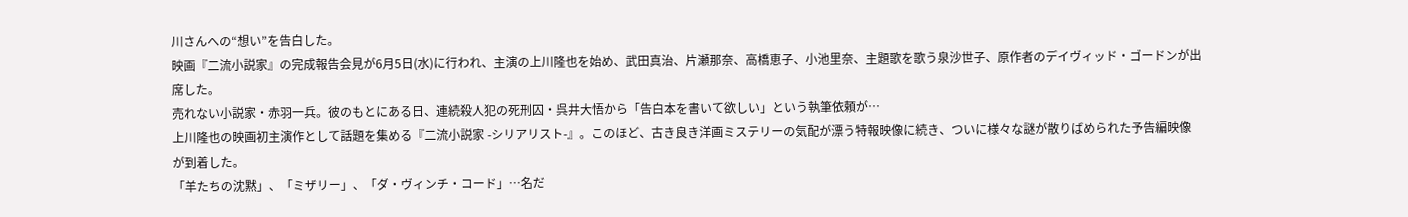川さんへの“想い”を告白した。
映画『二流小説家』の完成報告会見が6月5日(水)に行われ、主演の上川隆也を始め、武田真治、片瀬那奈、高橋恵子、小池里奈、主題歌を歌う泉沙世子、原作者のデイヴィッド・ゴードンが出席した。
売れない小説家・赤羽一兵。彼のもとにある日、連続殺人犯の死刑囚・呉井大悟から「告白本を書いて欲しい」という執筆依頼が…
上川隆也の映画初主演作として話題を集める『二流小説家 -シリアリスト-』。このほど、古き良き洋画ミステリーの気配が漂う特報映像に続き、ついに様々な謎が散りばめられた予告編映像が到着した。
「羊たちの沈黙」、「ミザリー」、「ダ・ヴィンチ・コード」…名だ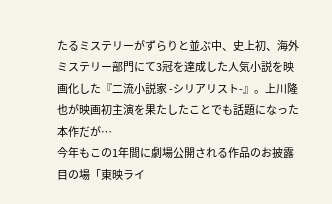たるミステリーがずらりと並ぶ中、史上初、海外ミステリー部門にて3冠を達成した人気小説を映画化した『二流小説家 -シリアリスト-』。上川隆也が映画初主演を果たしたことでも話題になった本作だが…
今年もこの1年間に劇場公開される作品のお披露目の場「東映ライ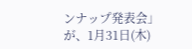ンナップ発表会」が、1月31日(木)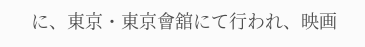に、東京・東京會舘にて行われ、映画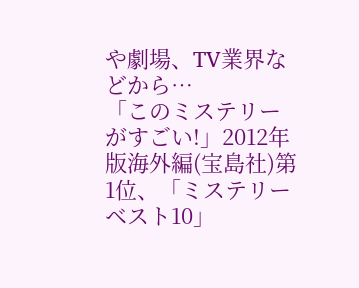や劇場、TV業界などから…
「このミステリーがすごい!」2012年版海外編(宝島社)第1位、「ミステリーベスト10」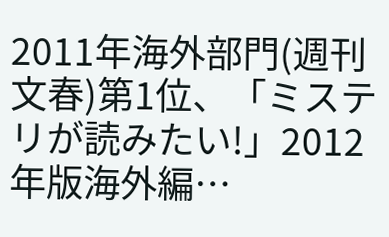2011年海外部門(週刊文春)第1位、「ミステリが読みたい!」2012年版海外編…